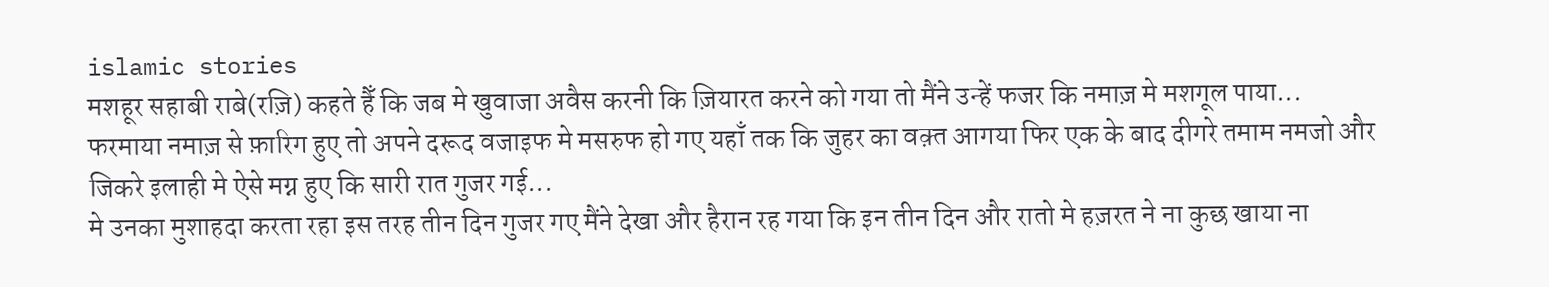islamic stories
मशहूर सहाबी राबे(रज़ि) कहते हैँ कि जब मे खुवाजा अवैस करनी कि ज़ियारत करने को गया तो मैंने उन्हें फजर कि नमाज़ मे मशगूल पाया...
फरमाया नमाज़ से फ़ारिग हुए तो अपने दरूद वजाइफ मे मसरुफ हो गए यहाँ तक कि जुहर का वक़्त आगया फिर एक के बाद दीगरे तमाम नमजो और जिकरे इलाही मे ऐसे मग्न हुए कि सारी रात गुजर गई...
मे उनका मुशाहदा करता रहा इस तरह तीन दिन गुजर गए मैंने देखा और हैरान रह गया कि इन तीन दिन और रातो मे हज़रत ने ना कुछ खाया ना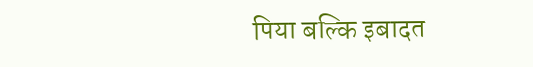पिया बल्कि इबादत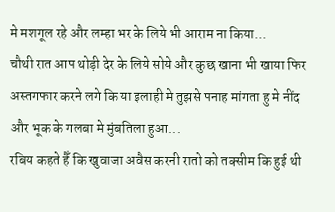मे मशगूल रहे और लम्हा भर के लिये भी आराम ना किया...
चौथी रात आप थोड़ी देर के लिये सोये और कुछ खाना भी खाया फिर अस्तगफार करने लगे कि या इलाही मे तुझसे पनाह मांगता हु मे नींद और भूक के गलबा मे मुंबतिला हुआ...
रबिय कहते हैँ कि खुवाजा अवैस करनी रातो को तक्सीम कि हुई थी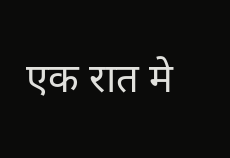एक रात मे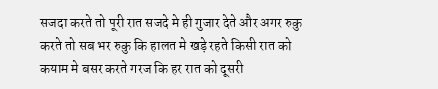सजदा करते तो पूरी रात सजदे मे ही गुजार देते और अगर रुकु करते तो सब भर रुकु कि हालत मे खड़े रहते किसी रात को कयाम मे बसर करते गरज कि हर रात को दूसरी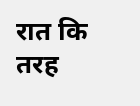रात कि तरह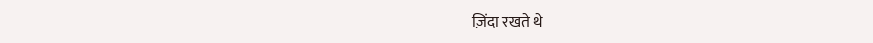ज़िंदा रखते थे